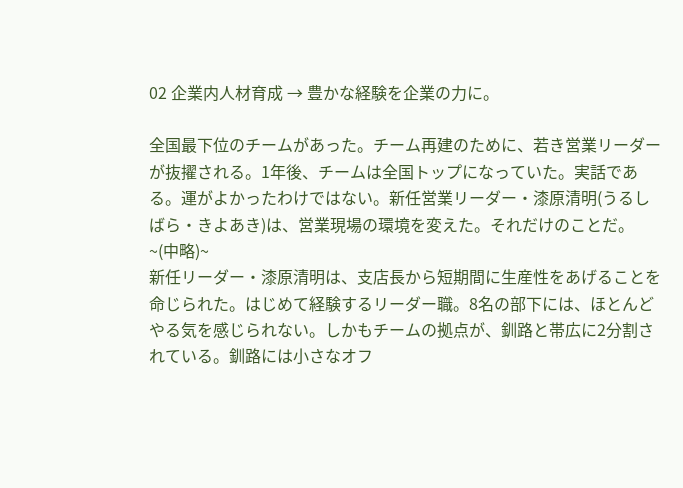02 企業内人材育成 → 豊かな経験を企業の力に。

全国最下位のチームがあった。チーム再建のために、若き営業リーダーが抜擢される。1年後、チームは全国トップになっていた。実話である。運がよかったわけではない。新任営業リーダー・漆原清明(うるしばら・きよあき)は、営業現場の環境を変えた。それだけのことだ。
~(中略)~
新任リーダー・漆原清明は、支店長から短期間に生産性をあげることを命じられた。はじめて経験するリーダー職。8名の部下には、ほとんどやる気を感じられない。しかもチームの拠点が、釧路と帯広に2分割されている。釧路には小さなオフ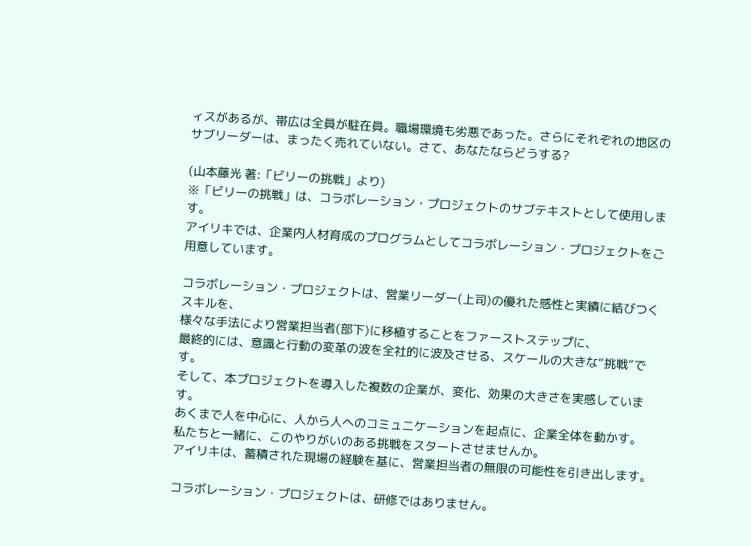ィスがあるが、帯広は全員が駐在員。職場環境も劣悪であった。さらにそれぞれの地区のサブリーダーは、まったく売れていない。さて、あなたならどうする?

(山本藤光 著:「ビリーの挑戦」より)
※「ビリーの挑戦」は、コラボレーション・プロジェクトのサブテキストとして使用します。
アイリキでは、企業内人材育成のプログラムとしてコラボレーション・プロジェクトをご用意しています。

コラボレーション・プロジェクトは、営業リーダー(上司)の優れた感性と実績に結びつくスキルを、
様々な手法により営業担当者(部下)に移植することをファーストステップに、
最終的には、意識と行動の変革の波を全社的に波及させる、スケールの大きな“挑戦”です。
そして、本プロジェクトを導入した複数の企業が、変化、効果の大きさを実感しています。
あくまで人を中心に、人から人へのコミュニケーションを起点に、企業全体を動かす。
私たちと一緒に、このやりがいのある挑戦をスタートさせませんか。
アイリキは、蓄積された現場の経験を基に、営業担当者の無限の可能性を引き出します。

コラボレーション・プロジェクトは、研修ではありません。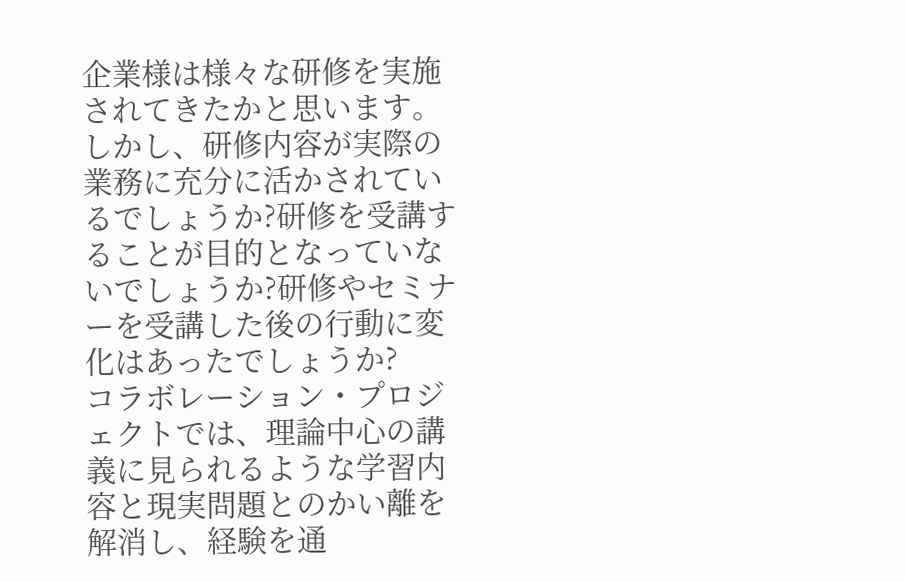企業様は様々な研修を実施されてきたかと思います。しかし、研修内容が実際の業務に充分に活かされているでしょうか?研修を受講することが目的となっていないでしょうか?研修やセミナーを受講した後の行動に変化はあったでしょうか?
コラボレーション・プロジェクトでは、理論中心の講義に見られるような学習内容と現実問題とのかい離を解消し、経験を通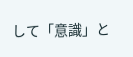して「意識」と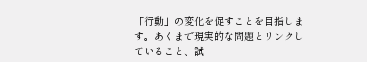「行動」の変化を促すことを目指します。あくまで現実的な問題とリンクしていること、試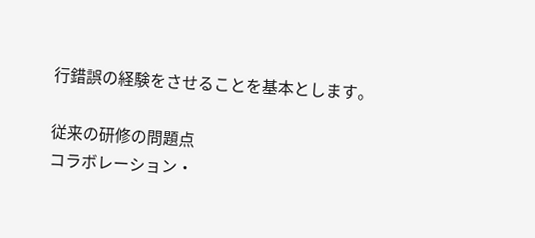行錯誤の経験をさせることを基本とします。

従来の研修の問題点
コラボレーション・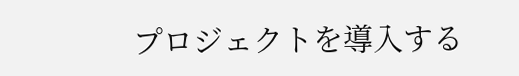プロジェクトを導入する